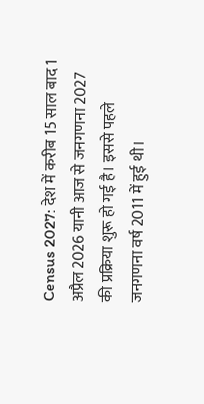Census 2027: देश में करीब 15 साल बाद 1 अप्रैल 2026 यानी आज से जनगणना 2027 की प्रक्रिया शुरू हो गई है। इससे पहले जनगणना वर्ष 2011 में हुई थी।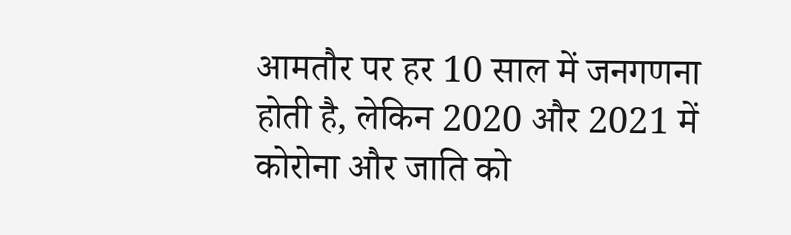आमतौर पर हर 10 साल में जनगणना होती है, लेकिन 2020 और 2021 में कोरोना और जाति को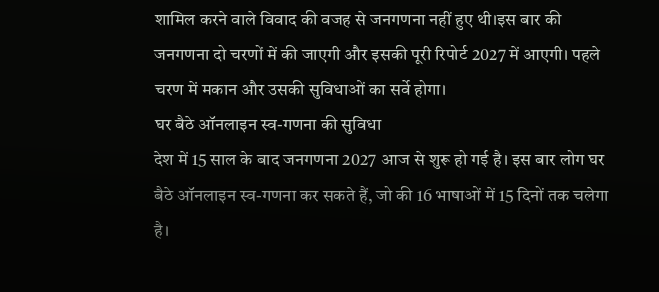शामिल करने वाले विवाद की वजह से जनगणना नहीं हुए थी।इस बार की जनगणना दो चरणों में की जाएगी और इसकी पूरी रिपोर्ट 2027 में आएगी। पहले चरण में मकान और उसकी सुविधाओं का सर्वे होगा।
घर बैठे ऑनलाइन स्व-गणना की सुविधा
देश में 15 साल के बाद जनगणना 2027 आज से शुरू हो गई है। इस बार लोग घर बैठे ऑनलाइन स्व-गणना कर सकते हैं, जो की 16 भाषाओं में 15 दिनों तक चलेगा है।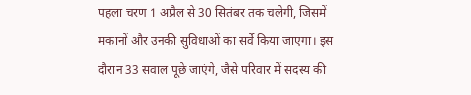पहला चरण 1 अप्रैल से 30 सितंबर तक चलेगी, जिसमें मकानों और उनकी सुविधाओं का सर्वे किया जाएगा। इस दौरान 33 सवाल पूछे जाएंगे, जैसे परिवार में सदस्य की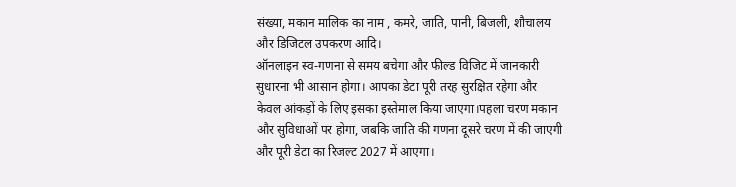संख्या, मकान मालिक का नाम , कमरे, जाति, पानी, बिजली, शौचालय और डिजिटल उपकरण आदि।
ऑनलाइन स्व-गणना से समय बचेगा और फील्ड विजिट में जानकारी सुधारना भी आसान होगा। आपका डेटा पूरी तरह सुरक्षित रहेगा और केवल आंकड़ों के लिए इसका इस्तेमाल किया जाएगा।पहला चरण मकान और सुविधाओं पर होगा, जबकि जाति की गणना दूसरे चरण में की जाएगी और पूरी डेटा का रिजल्ट 2027 में आएगा।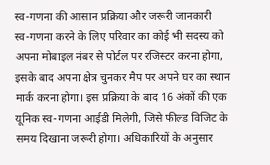स्व-गणना की आसान प्रक्रिया और जरूरी जानकारी
स्व-गणना करने के लिए परिवार का कोई भी सदस्य को अपना मोबाइल नंबर से पोर्टल पर रजिस्टर करना होगा, इसके बाद अपना क्षेत्र चुनकर मैप पर अपने घर का स्थान मार्क करना होगा। इस प्रक्रिया के बाद 16 अंकों की एक यूनिक स्व-गणना आईडी मिलेगी, जिसे फील्ड विजिट के समय दिखाना जरूरी होगा। अधिकारियों के अनुसार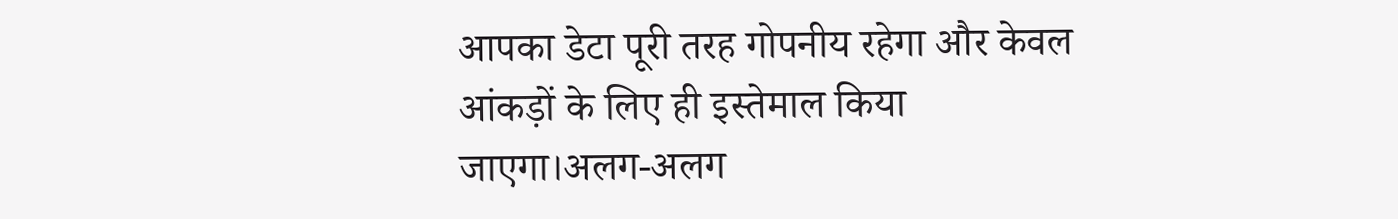आपका डेटा पूरी तरह गोपनीय रहेगा और केवल आंकड़ों के लिए ही इस्तेमाल किया जाएगा।अलग-अलग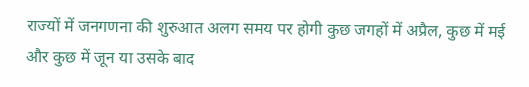राज्यों में जनगणना की शुरुआत अलग समय पर होगी कुछ जगहों में अप्रैल, कुछ में मई और कुछ में जून या उसके बाद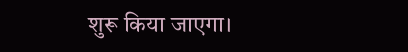शुरू किया जाएगा।